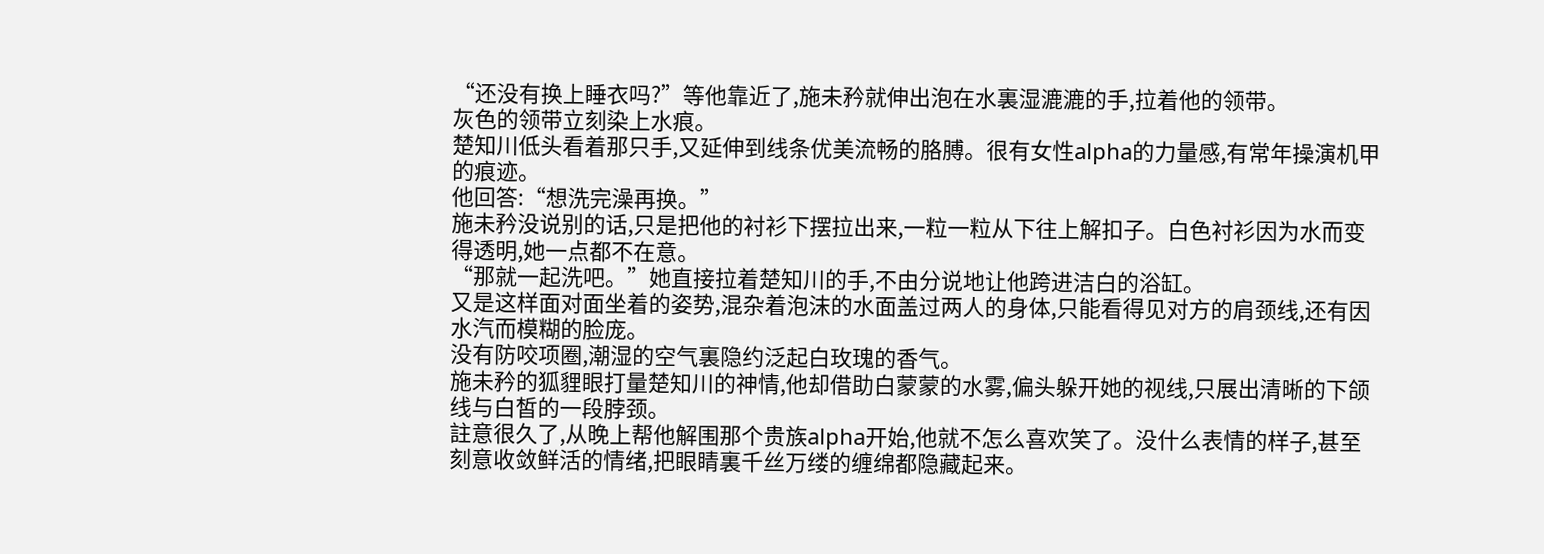“还没有换上睡衣吗?”等他靠近了,施未矜就伸出泡在水裏湿漉漉的手,拉着他的领带。
灰色的领带立刻染上水痕。
楚知川低头看着那只手,又延伸到线条优美流畅的胳膊。很有女性alpha的力量感,有常年操演机甲的痕迹。
他回答:“想洗完澡再换。”
施未矜没说别的话,只是把他的衬衫下摆拉出来,一粒一粒从下往上解扣子。白色衬衫因为水而变得透明,她一点都不在意。
“那就一起洗吧。”她直接拉着楚知川的手,不由分说地让他跨进洁白的浴缸。
又是这样面对面坐着的姿势,混杂着泡沫的水面盖过两人的身体,只能看得见对方的肩颈线,还有因水汽而模糊的脸庞。
没有防咬项圈,潮湿的空气裏隐约泛起白玫瑰的香气。
施未矜的狐貍眼打量楚知川的神情,他却借助白蒙蒙的水雾,偏头躲开她的视线,只展出清晰的下颌线与白皙的一段脖颈。
註意很久了,从晚上帮他解围那个贵族alpha开始,他就不怎么喜欢笑了。没什么表情的样子,甚至刻意收敛鲜活的情绪,把眼睛裏千丝万缕的缠绵都隐藏起来。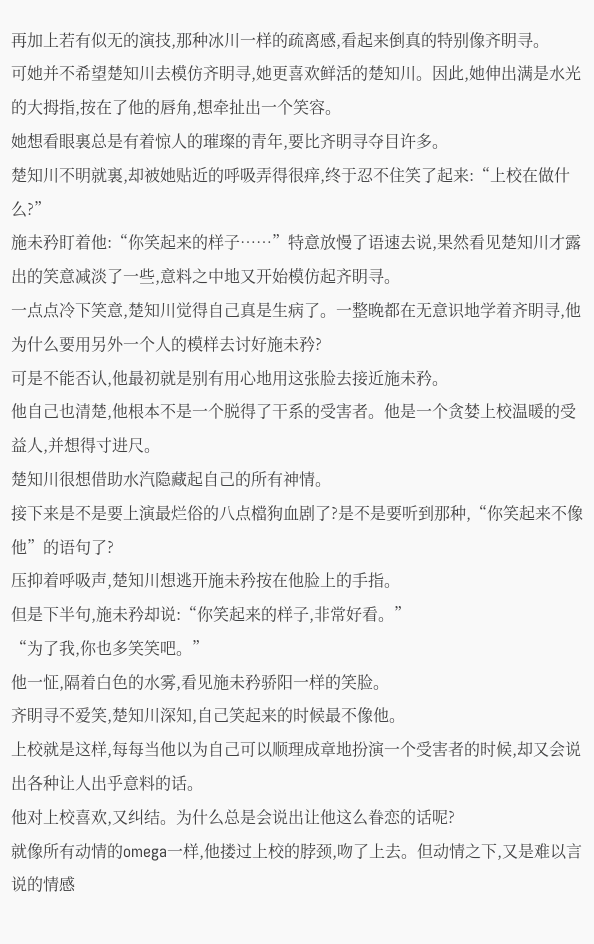再加上若有似无的演技,那种冰川一样的疏离感,看起来倒真的特别像齐眀寻。
可她并不希望楚知川去模仿齐眀寻,她更喜欢鲜活的楚知川。因此,她伸出满是水光的大拇指,按在了他的唇角,想牵扯出一个笑容。
她想看眼裏总是有着惊人的璀璨的青年,要比齐眀寻夺目许多。
楚知川不明就裏,却被她贴近的呼吸弄得很痒,终于忍不住笑了起来:“上校在做什么?”
施未矜盯着他:“你笑起来的样子……”特意放慢了语速去说,果然看见楚知川才露出的笑意减淡了一些,意料之中地又开始模仿起齐眀寻。
一点点冷下笑意,楚知川觉得自己真是生病了。一整晚都在无意识地学着齐眀寻,他为什么要用另外一个人的模样去讨好施未矜?
可是不能否认,他最初就是别有用心地用这张脸去接近施未矜。
他自己也清楚,他根本不是一个脱得了干系的受害者。他是一个贪婪上校温暖的受益人,并想得寸进尺。
楚知川很想借助水汽隐藏起自己的所有神情。
接下来是不是要上演最烂俗的八点檔狗血剧了?是不是要听到那种,“你笑起来不像他”的语句了?
压抑着呼吸声,楚知川想逃开施未矜按在他脸上的手指。
但是下半句,施未矜却说:“你笑起来的样子,非常好看。”
“为了我,你也多笑笑吧。”
他一怔,隔着白色的水雾,看见施未矜骄阳一样的笑脸。
齐眀寻不爱笑,楚知川深知,自己笑起来的时候最不像他。
上校就是这样,每每当他以为自己可以顺理成章地扮演一个受害者的时候,却又会说出各种让人出乎意料的话。
他对上校喜欢,又纠结。为什么总是会说出让他这么眷恋的话呢?
就像所有动情的omega一样,他搂过上校的脖颈,吻了上去。但动情之下,又是难以言说的情感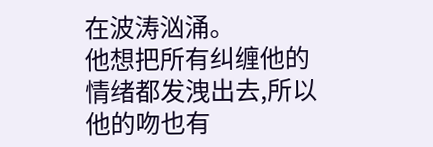在波涛汹涌。
他想把所有纠缠他的情绪都发洩出去,所以他的吻也有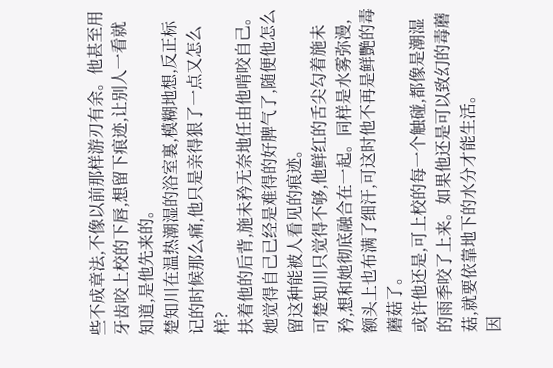些不成章法,不像以前那样游刃有余。他甚至用牙齿咬上校的下唇,想留下痕迹,让别人一看就知道,是他先来的。
楚知川在温热潮湿的浴室裏,模糊地想,反正标记的时候那么痛,他只是亲得狠了一点又怎么样?
扶着他的后背,施未矜无奈地任由他啃咬自己。她觉得自己已经是难得的好脾气了,随便他怎么留这种能被人看见的痕迹。
可楚知川只觉得不够,他鲜红的舌尖勾着施未矜,想和她彻底融合在一起。同样是水雾弥漫,额头上也布满了细汗,可这时他不再是鲜艷的毒蘑菇了。
或许他还是,可上校的每一个触碰,都像是潮湿的雨季咬了上来。如果他还是可以致幻的毒蘑菇,就要依靠地下的水分才能生活。
因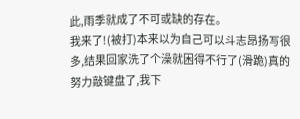此,雨季就成了不可或缺的存在。
我来了!(被打)本来以为自己可以斗志昂扬写很多,结果回家洗了个澡就困得不行了(滑跪)真的努力敲键盘了,我下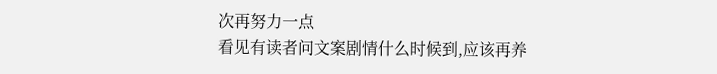次再努力一点
看见有读者问文案剧情什么时候到,应该再养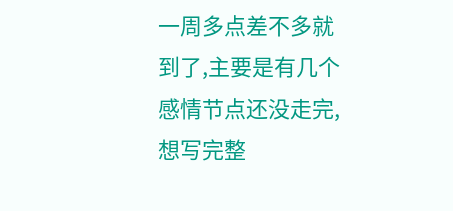一周多点差不多就到了,主要是有几个感情节点还没走完,想写完整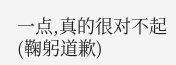一点,真的很对不起(鞠躬道歉)